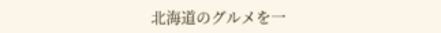北海道のグルメを一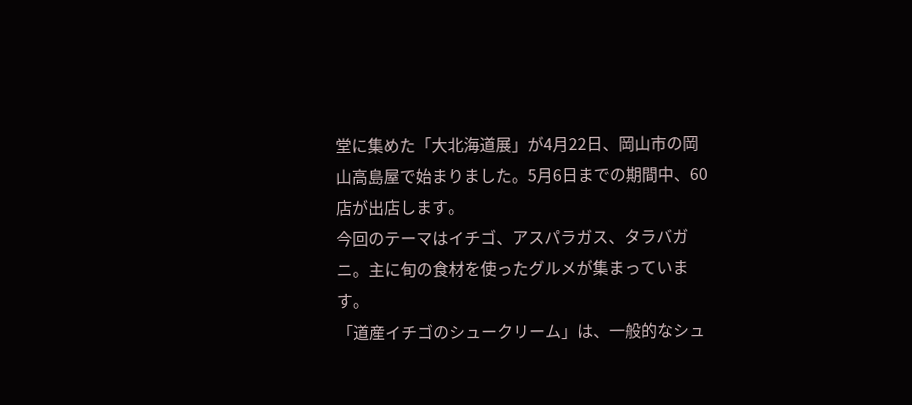堂に集めた「大北海道展」が4月22日、岡山市の岡山高島屋で始まりました。5月6日までの期間中、60店が出店します。
今回のテーマはイチゴ、アスパラガス、タラバガニ。主に旬の食材を使ったグルメが集まっています。
「道産イチゴのシュークリーム」は、一般的なシュ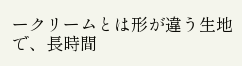ークリームとは形が違う生地で、長時間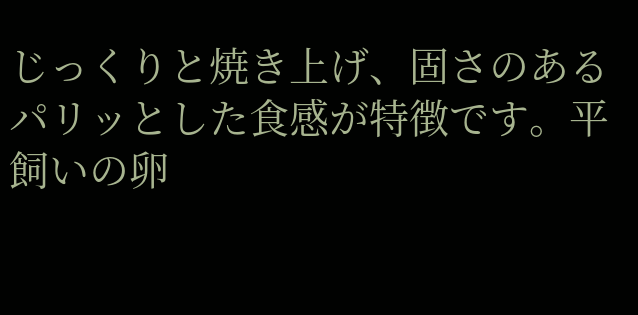じっくりと焼き上げ、固さのあるパリッとした食感が特徴です。平飼いの卵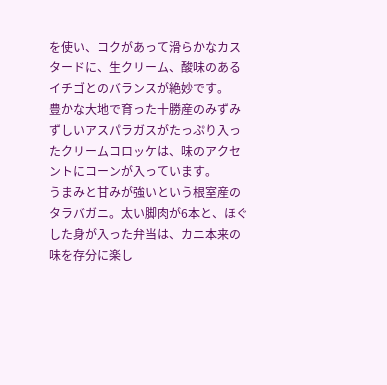を使い、コクがあって滑らかなカスタードに、生クリーム、酸味のあるイチゴとのバランスが絶妙です。
豊かな大地で育った十勝産のみずみずしいアスパラガスがたっぷり入ったクリームコロッケは、味のアクセントにコーンが入っています。
うまみと甘みが強いという根室産のタラバガニ。太い脚肉が6本と、ほぐした身が入った弁当は、カニ本来の味を存分に楽し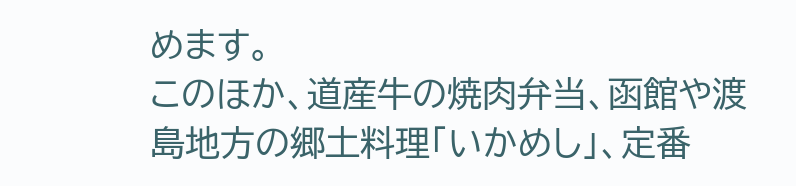めます。
このほか、道産牛の焼肉弁当、函館や渡島地方の郷土料理「いかめし」、定番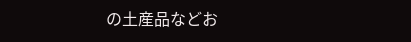の土産品などお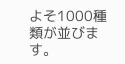よそ1000種類が並びます。